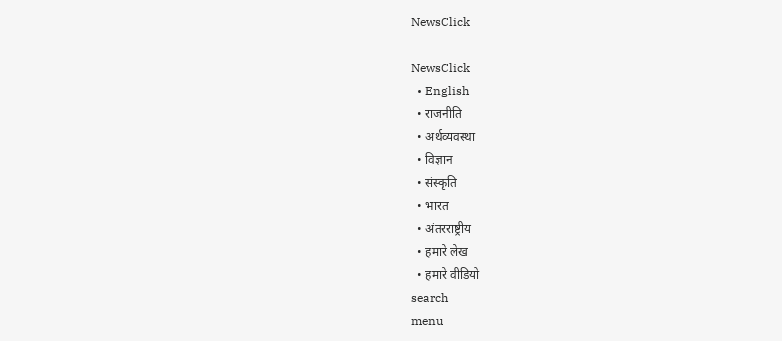NewsClick

NewsClick
  • English
  • राजनीति
  • अर्थव्यवस्था
  • विज्ञान
  • संस्कृति
  • भारत
  • अंतरराष्ट्रीय
  • हमारे लेख
  • हमारे वीडियो
search
menu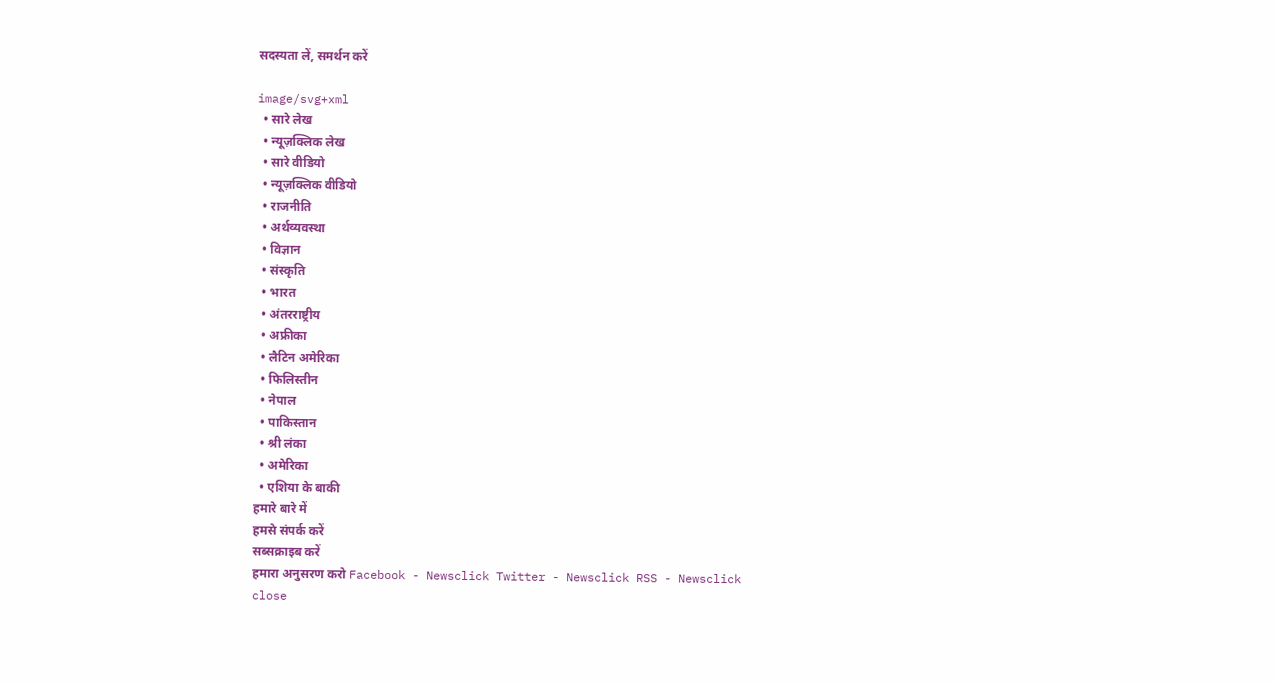सदस्यता लें, समर्थन करें

image/svg+xml
  • सारे लेख
  • न्यूज़क्लिक लेख
  • सारे वीडियो
  • न्यूज़क्लिक वीडियो
  • राजनीति
  • अर्थव्यवस्था
  • विज्ञान
  • संस्कृति
  • भारत
  • अंतरराष्ट्रीय
  • अफ्रीका
  • लैटिन अमेरिका
  • फिलिस्तीन
  • नेपाल
  • पाकिस्तान
  • श्री लंका
  • अमेरिका
  • एशिया के बाकी
हमारे बारे में
हमसे संपर्क करें
सब्सक्राइब करें
हमारा अनुसरण करो Facebook - Newsclick Twitter - Newsclick RSS - Newsclick
close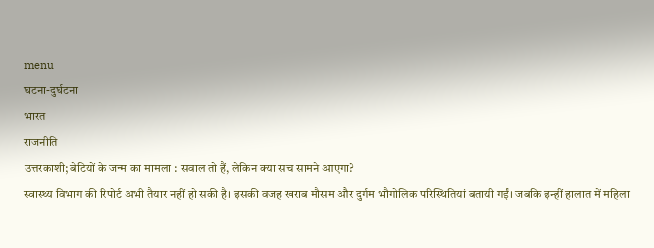menu
घटना-दुर्घटना
भारत
राजनीति
उत्तरकाशी; बेटियों के जन्म का मामला : सवाल तो हैं, लेकिन क्या सच सामने आएगा?
स्वास्थ्य विभाग की रिपोर्ट अभी तैयार नहीं हो सकी है। इसकी वजह खराब मौसम और दुर्गम भौगोलिक परिस्थितियां बतायी गईं। जबकि इन्हीं हालात में महिला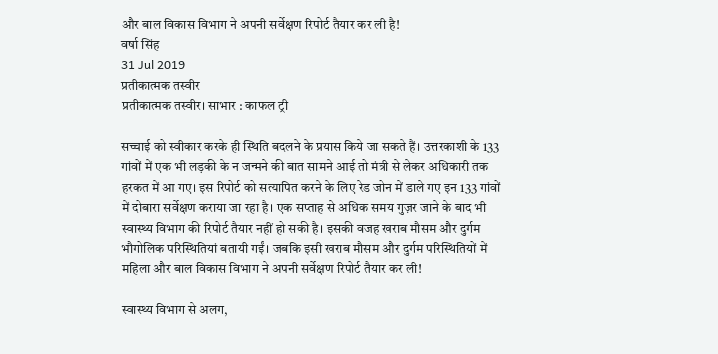और बाल विकास विभाग ने अपनी सर्वेक्षण रिपोर्ट तैयार कर ली है!
वर्षा सिंह
31 Jul 2019
प्रतीकात्मक तस्वीर
प्रतीकात्मक तस्वीर। साभार : काफल ट्री

सच्चाई को स्वीकार करके ही स्थिति बदलने के प्रयास किये जा सकते हैं। उत्तरकाशी के 133 गांवों में एक भी लड़की के न जन्मने की बात सामने आई तो मंत्री से लेकर अधिकारी तक हरकत में आ गए। इस रिपोर्ट को सत्यापित करने के लिए रेड जोन में डाले गए इन 133 गांवों में दोबारा सर्वेक्षण कराया जा रहा है। एक सप्ताह से अधिक समय गुज़र जाने के बाद भी स्वास्थ्य विभाग की रिपोर्ट तैयार नहीं हो सकी है। इसकी वजह खराब मौसम और दुर्गम भौगोलिक परिस्थितियां बतायी गईं। जबकि इसी खराब मौसम और दुर्गम परिस्थितियों में महिला और बाल विकास विभाग ने अपनी सर्वेक्षण रिपोर्ट तैयार कर ली!

स्वास्थ्य विभाग से अलग,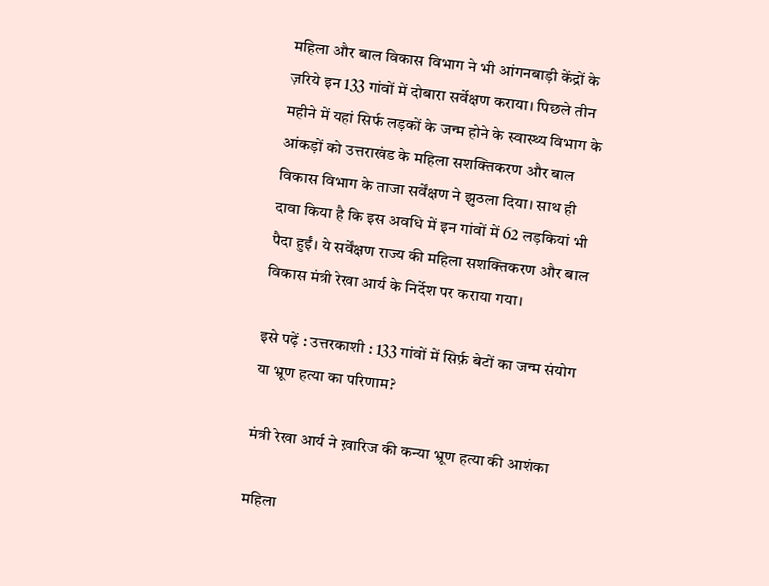महिला और बाल विकास विभाग ने भी आंगनबाड़ी केंद्रों के ज़रिये इन 133 गांवों में दोबारा सर्वेक्षण कराया। पिछले तीन महीने में यहां सिर्फ लड़कों के जन्म होने के स्वास्थ्य विभाग के आंकड़ों को उत्तराखंड के महिला सशक्तिकरण और बाल विकास विभाग के ताजा सर्वेंक्षण ने झुठला दिया। साथ ही दावा किया है कि इस अवधि में इन गांवों में 62 लड़कियां भी पैदा हुईं। ये सर्वेंक्षण राज्य की महिला सशक्तिकरण और बाल विकास मंत्री रेखा आर्य के निर्देश पर कराया गया।

इसे पढ़ें : उत्तरकाशी : 133 गांवों में सिर्फ़ बेटों का जन्म संयोग या भ्रूण हत्या का परिणाम?

मंत्री रेखा आर्य ने ख़ारिज की कन्या भ्रूण हत्या की आशंका

महिला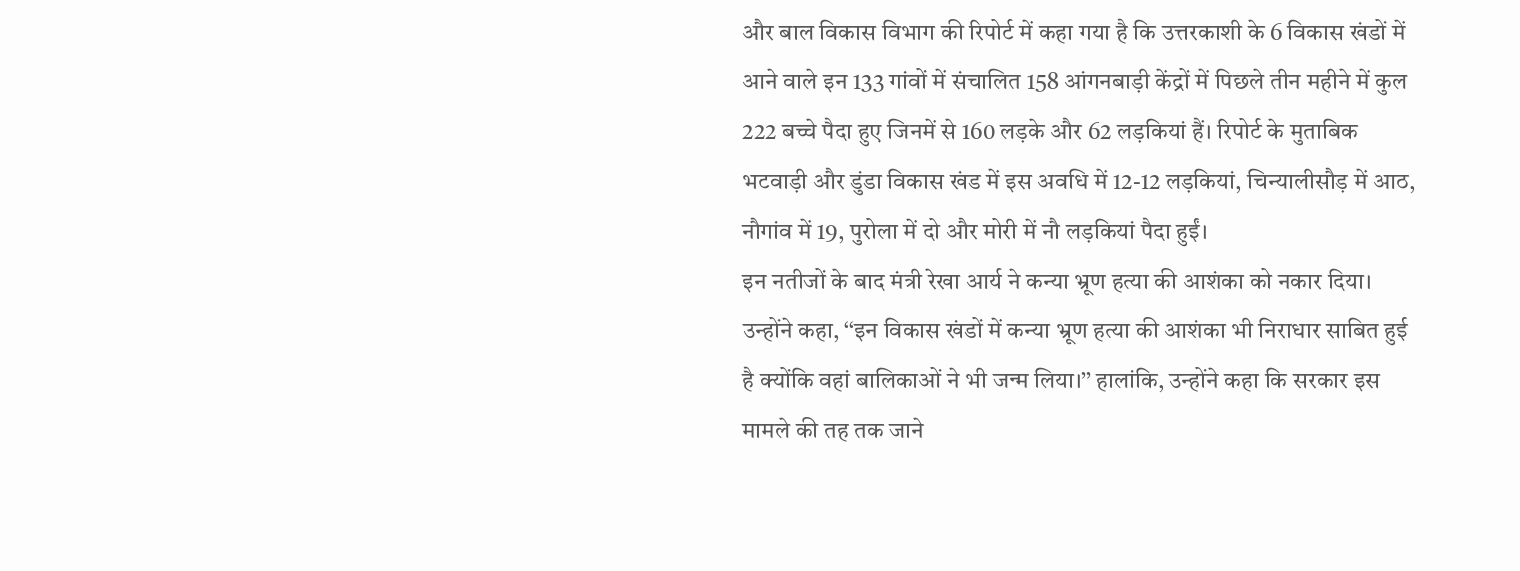और बाल विकास विभाग की रिपोर्ट में कहा गया है कि उत्तरकाशी के 6 विकास खंडों में आने वाले इन 133 गांवों में संचालित 158 आंगनबाड़ी केंद्रों में पिछले तीन महीने में कुल 222 बच्चे पैदा हुए जिनमें से 160 लड़के और 62 लड़कियां हैं। रिपोर्ट के मुताबिक भटवाड़ी और डुंडा विकास खंड में इस अवधि में 12-12 लड़कियां, चिन्यालीसौड़ में आठ, नौगांव में 19, पुरोला में दो और मोरी में नौ लड़कियां पैदा हुईं।
इन नतीजों के बाद मंत्री रेखा आर्य ने कन्या भ्रूण हत्या की आशंका को नकार दिया। उन्होंने कहा, ‘‘इन विकास खंडों में कन्या भ्रूण हत्या की आशंका भी निराधार साबित हुई है क्योंकि वहां बालिकाओं ने भी जन्म लिया।’’ हालांकि, उन्होंने कहा कि सरकार इस मामले की तह तक जाने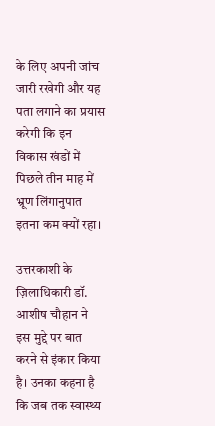के लिए अपनी जांच जारी रखेगी और यह पता लगाने का प्रयास करेगी कि इन विकास खंडों में पिछले तीन माह में भ्रूण लिंगानुपात इतना कम क्यों रहा।

उत्तरकाशी के ज़िलाधिकारी डॉ. आशीष चौहान ने इस मुद्दे पर बात करने से इंकार किया है। उनका कहना है कि जब तक स्वास्थ्य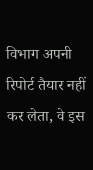विभाग अपनी रिपोर्ट तैयार नहीं कर लेता, वे इस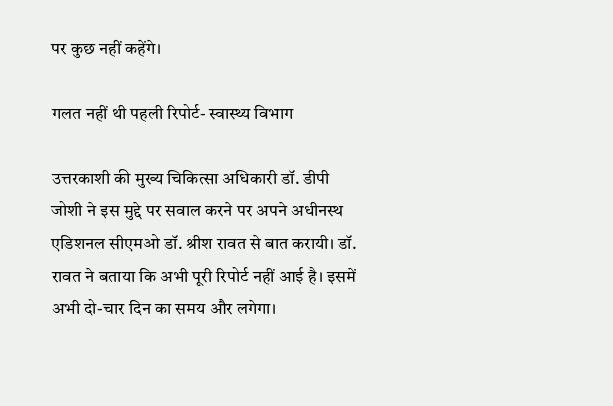पर कुछ नहीं कहेंगे।

गलत नहीं थी पहली रिपोर्ट- स्वास्थ्य विभाग

उत्तरकाशी की मुख्य चिकित्सा अधिकारी डॉ. डीपी जोशी ने इस मुद्दे पर सवाल करने पर अपने अधीनस्थ एडिशनल सीएमओ डॉ. श्रीश रावत से बात करायी। डॉ. रावत ने बताया कि अभी पूरी रिपोर्ट नहीं आई है। इसमें अभी दो-चार दिन का समय और लगेगा।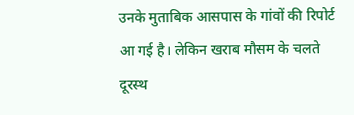उनके मुताबिक आसपास के गांवों की रिपोर्ट आ गई है। लेकिन खराब मौसम के चलते दूरस्थ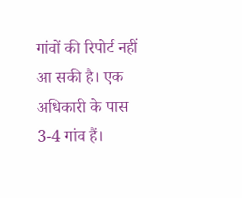गांवों की रिपोर्ट नहीं आ सकी है। एक अधिकारी के पास 3-4 गांव हैं।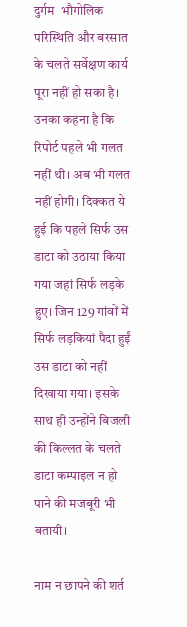दुर्गम  भौगोलिक परिस्थिति और बरसात के चलते सर्वेक्षण कार्य पूरा नहीं हो सका है। उनका कहना है कि रिपोर्ट पहले भी गलत नहीं थी। अब भी गलत नहीं होगी। दिक्कत ये हुई कि पहले सिर्फ उस डाटा को उठाया किया गया जहां सिर्फ लड़के हुए। जिन 129 गांवों में सिर्फ लड़कियां पैदा हुईं उस डाटा को नहीं दिखाया गया। इसके साथ ही उन्होंने बिजली की किल्लत के चलते डाटा कम्पाइल न हो पाने की मजबूरी भी बतायी।

नाम न छापने की शर्त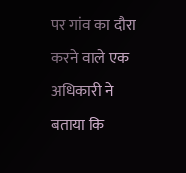पर गांव का दौरा करने वाले एक अधिकारी ने बताया कि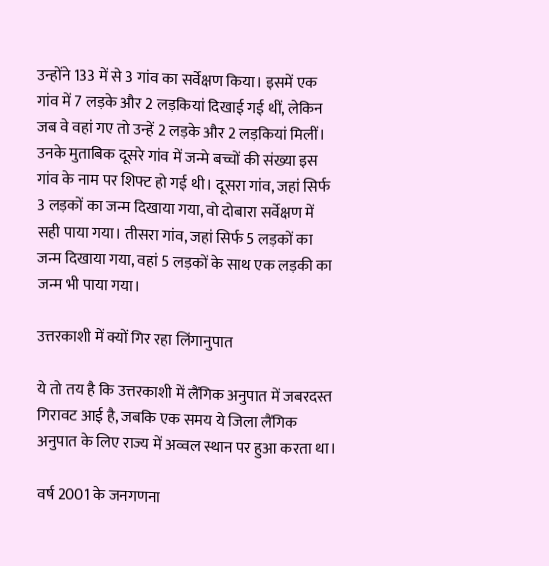उन्होंने 133 में से 3 गांव का सर्वेक्षण किया। इसमें एक गांव में 7 लड़के और 2 लड़कियां दिखाई गई थीं, लेकिन जब वे वहां गए तो उन्हें 2 लड़के और 2 लड़कियां मिलीं। उनके मुताबिक दूसरे गांव में जन्मे बच्चों की संख्या इस गांव के नाम पर शिफ्ट हो गई थी। दूसरा गांव, जहां सिर्फ 3 लड़कों का जन्म दिखाया गया, वो दोबारा सर्वेक्षण में सही पाया गया। तीसरा गांव, जहां सिर्फ 5 लड़कों का जन्म दिखाया गया, वहां 5 लड़कों के साथ एक लड़की का जन्म भी पाया गया।

उत्तरकाशी में क्यों गिर रहा लिंगानुपात

ये तो तय है कि उत्तरकाशी में लैंगिक अनुपात में जबरदस्त गिरावट आई है, जबकि एक समय ये जिला लैंगिक अनुपात के लिए राज्य में अव्वल स्थान पर हुआ करता था।

वर्ष 2001 के जनगणना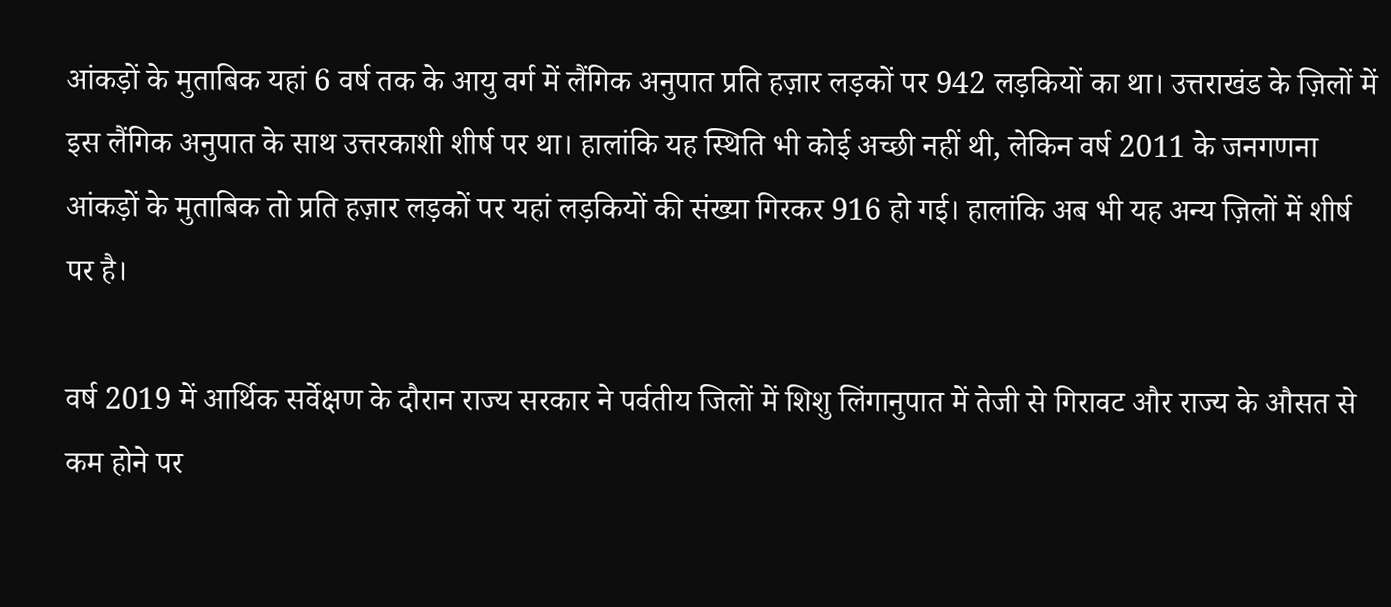आंकड़ों के मुताबिक यहां 6 वर्ष तक के आयु वर्ग में लैंगिक अनुपात प्रति हज़ार लड़कों पर 942 लड़कियों का था। उत्तराखंड के ज़िलों में इस लैंगिक अनुपात के साथ उत्तरकाशी शीर्ष पर था। हालांकि यह स्थिति भी कोई अच्छी नहीं थी, लेकिन वर्ष 2011 के जनगणना आंकड़ों के मुताबिक तो प्रति हज़ार लड़कों पर यहां लड़कियों की संख्या गिरकर 916 हो गई। हालांकि अब भी यह अन्य ज़िलों में शीर्ष पर है।

वर्ष 2019 में आर्थिक सर्वेक्षण के दौरान राज्य सरकार ने पर्वतीय जिलों में शिशु लिंगानुपात में तेजी से गिरावट और राज्य के औसत से कम होने पर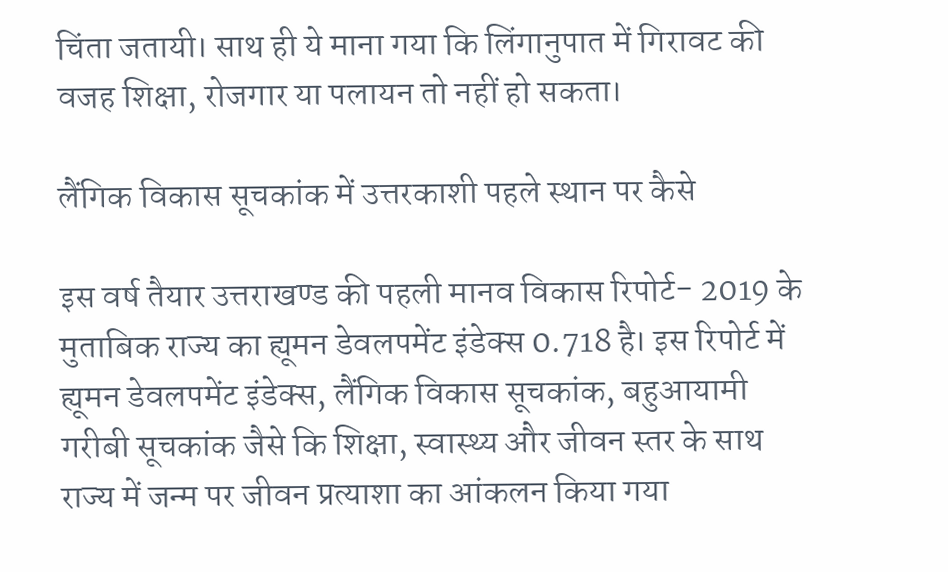चिंता जतायी। साथ ही ये माना गया कि लिंगानुपात में गिरावट की वजह शिक्षा, रोजगार या पलायन तो नहीं हो सकता।

लैंगिक विकास सूचकांक में उत्तरकाशी पहले स्थान पर कैसे

इस वर्ष तैयार उत्तराखण्ड की पहली मानव विकास रिपोर्ट- 2019 के मुताबिक राज्य का ह्यूमन डेवलपमेंट इंडेक्स 0.718 है। इस रिपोर्ट में ह्यूमन डेवलपमेंट इंडेक्स, लैंगिक विकास सूचकांक, बहुआयामी गरीबी सूचकांक जैसे कि शिक्षा, स्वास्थ्य और जीवन स्तर के साथ राज्य में जन्म पर जीवन प्रत्याशा का आंकलन किया गया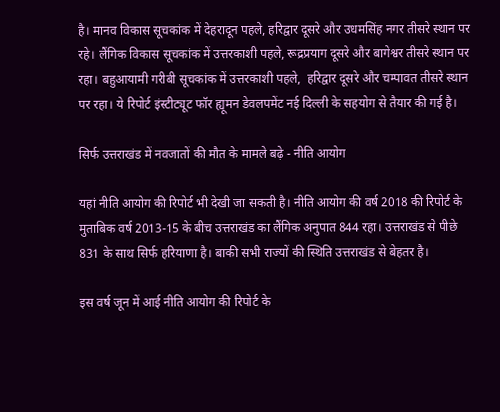है। मानव विकास सूचकांक में देहरादून पहले, हरिद्वार दूसरे और उधमसिंह नगर तीसरे स्थान पर रहे। लैंगिक विकास सूचकांक में उत्तरकाशी पहले, रूद्रप्रयाग दूसरे और बागेश्वर तीसरे स्थान पर रहा। बहुआयामी गरीबी सूचकांक में उत्तरकाशी पहले,  हरिद्वार दूसरे और चम्पावत तीसरे स्थान पर रहा। ये रिपोर्ट इंस्टीट्यूट फॉर ह्यूमन डेवलपमेंट नई दिल्ली के सहयोग से तैयार की गई है।

सिर्फ उत्तराखंड में नवजातों की मौत के मामले बढ़े - नीति आयोग

यहां नीति आयोग की रिपोर्ट भी देखी जा सकती है। नीति आयोग की वर्ष 2018 की रिपोर्ट के मुताबिक वर्ष 2013-15 के बीच उत्तराखंड का लैंगिक अनुपात 844 रहा। उत्तराखंड से पीछे 831 के साथ सिर्फ हरियाणा है। बाकी सभी राज्यों की स्थिति उत्तराखंड से बेहतर है।

इस वर्ष जून में आई नीति आयोग की रिपोर्ट के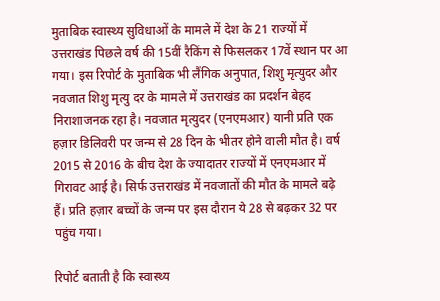मुताबिक स्वास्थ्य सुविधाओं के मामले में देश के 21 राज्यों में उत्तराखंड पिछले वर्ष की 15वीं रैकिंग से फिसलकर 17वें स्थान पर आ गया। इस रिपोर्ट के मुताबिक भी लैंगिक अनुपात, शिशु मृत्युदर और नवजात शिशु मृत्यु दर के मामले में उत्तराखंड का प्रदर्शन बेहद निराशाजनक रहा है। नवजात मृत्युदर (एनएमआर) यानी प्रति एक हज़ार डिलिवरी पर जन्म से 28 दिन के भीतर होने वाली मौत है। वर्ष 2015 से 2016 के बीच देश के ज्यादातर राज्यों में एनएमआर में गिरावट आई है। सिर्फ उत्तराखंड में नवजातों की मौत के मामले बढ़े हैं। प्रति हज़ार बच्चों के जन्म पर इस दौरान ये 28 से बढ़कर 32 पर पहुंच गया।

रिपोर्ट बताती है कि स्वास्थ्य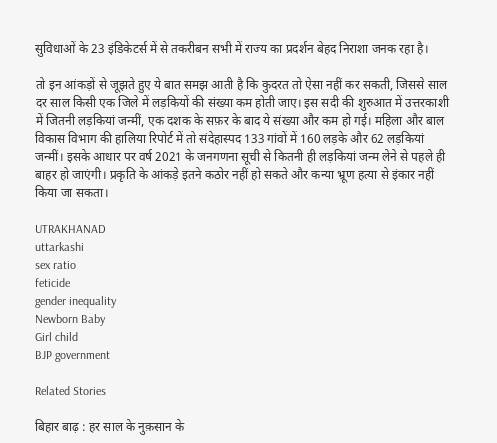सुविधाओं के 23 इंडिकेटर्स में से तकरीबन सभी में राज्य का प्रदर्शन बेहद निराशा जनक रहा है।

तो इन आंकड़ों से जूझते हुए ये बात समझ आती है कि कुदरत तो ऐसा नहीं कर सकती, जिससे साल दर साल किसी एक जिले में लड़कियों की संख्या कम होती जाए। इस सदी की शुरुआत में उत्तरकाशी में जितनी लड़कियां जन्मीं, एक दशक के सफ़र के बाद ये संख्या और कम हो गई। महिला और बाल विकास विभाग की हालिया रिपोर्ट में तो संदेहास्पद 133 गांवों में 160 लड़के और 62 लड़कियां जन्मीं। इसके आधार पर वर्ष 2021 के जनगणना सूची से कितनी ही लड़कियां जन्म लेने से पहले ही बाहर हो जाएंगी। प्रकृति के आंकड़े इतने कठोर नहीं हो सकते और कन्या भ्रूण हत्या से इंकार नहीं किया जा सकता।

UTRAKHANAD
uttarkashi
sex ratio
feticide
gender inequality
Newborn Baby
Girl child
BJP government

Related Stories

बिहार बाढ़ : हर साल के नुक़सान के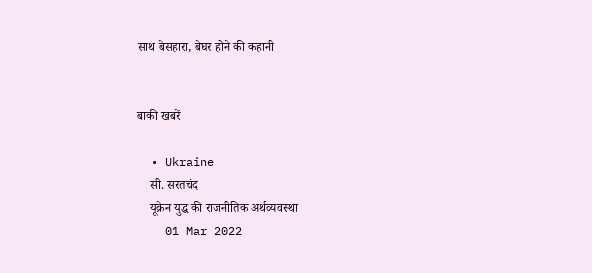साथ बेसहारा, बेघर होने की कहानी


बाकी खबरें

  • Ukraine
    सी. सरतचंद
    यूक्रेन युद्ध की राजनीतिक अर्थव्यवस्था
    01 Mar 2022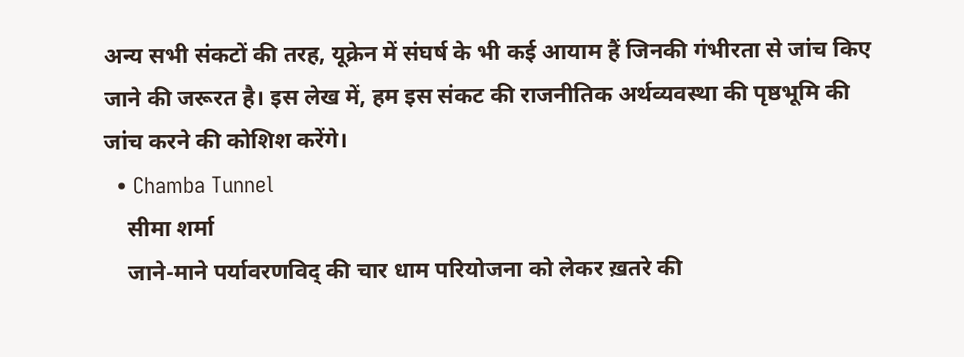अन्य सभी संकटों की तरह, यूक्रेन में संघर्ष के भी कई आयाम हैं जिनकी गंभीरता से जांच किए जाने की जरूरत है। इस लेख में, हम इस संकट की राजनीतिक अर्थव्यवस्था की पृष्ठभूमि की जांच करने की कोशिश करेंगे।
  • Chamba Tunnel
    सीमा शर्मा
    जाने-माने पर्यावरणविद् की चार धाम परियोजना को लेकर ख़तरे की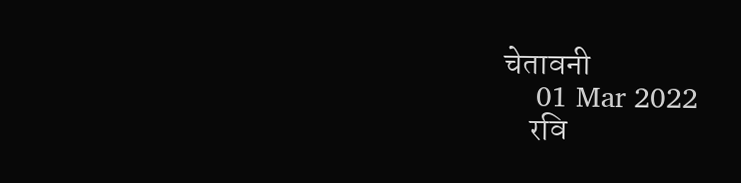चेतावनी
    01 Mar 2022
    रवि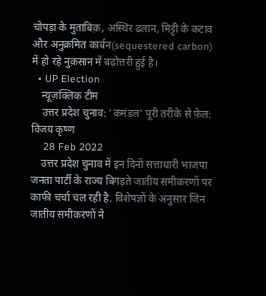चोपड़ा के मुताबिक़, अस्थिर ढलान, मिट्टी के कटाव और अनुक्रमित कार्बन(sequestered carbon) में हो रहे नुक़सान में बढ़ोत्तरी हुई है।
  • UP Election
    न्यूज़क्लिक टीम
    उत्तर प्रदेश चुनाव: 'कमंडल' पूरी तरीके से फ़ेल: विजय कृष्ण
    28 Feb 2022
    उत्तर प्रदेश चुनाव में इन दिनों सत्ताधारी भाजपा जनता पार्टी के राज्य बिगड़ते जातीय समीकरणों पर काफी चर्चा चल रही है. विशेषज्ञों के अनुसार जिन जातीय समीकरणों ने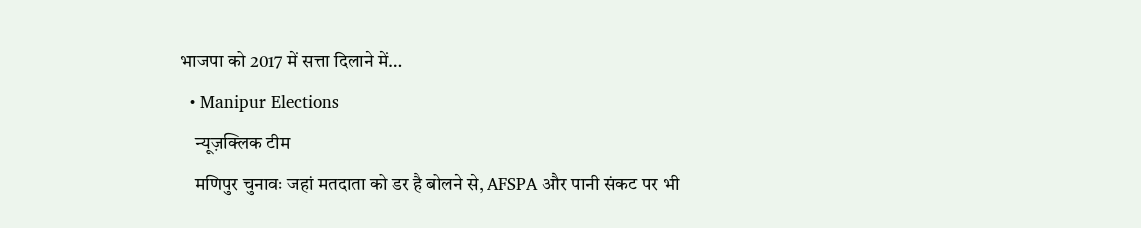भाजपा को 2017 में सत्ता दिलाने में…
  • Manipur Elections
    न्यूज़क्लिक टीम
    मणिपुर चुनावः जहां मतदाता को डर है बोलने से, AFSPA और पानी संकट पर भी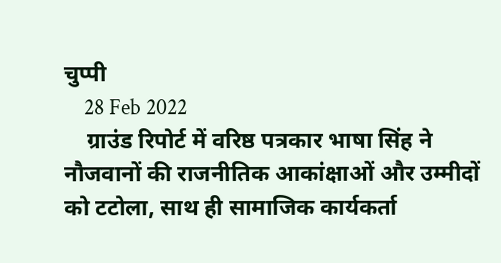चुप्पी
    28 Feb 2022
    ग्राउंड रिपोर्ट में वरिष्ठ पत्रकार भाषा सिंह ने नौजवानों की राजनीतिक आकांक्षाओं और उम्मीदों को टटोला, साथ ही सामाजिक कार्यकर्ता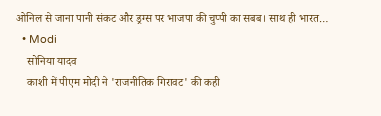ओनिल से जाना पानी संकट और ड्रग्स पर भाजपा की चुप्पी का सबब। साथ ही भारत…
  • Modi
    सोनिया यादव
    काशी में पीएम मोदी ने 'राजनीतिक गिरावट' की कही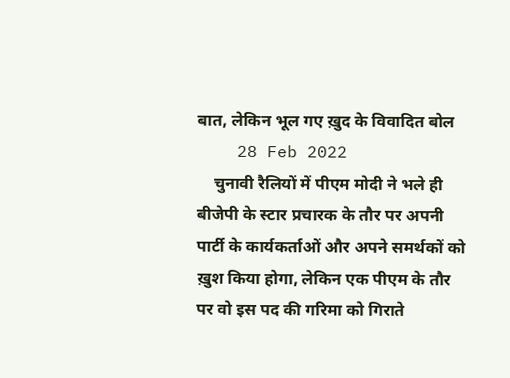बात, लेकिन भूल गए ख़ुद के विवादित बोल
    28 Feb 2022
    चुनावी रैलियों में पीएम मोदी ने भले ही बीजेपी के स्टार प्रचारक के तौर पर अपनी पार्टी के कार्यकर्ताओं और अपने समर्थकों को ख़ुश किया होगा, लेकिन एक पीएम के तौर पर वो इस पद की गरिमा को गिराते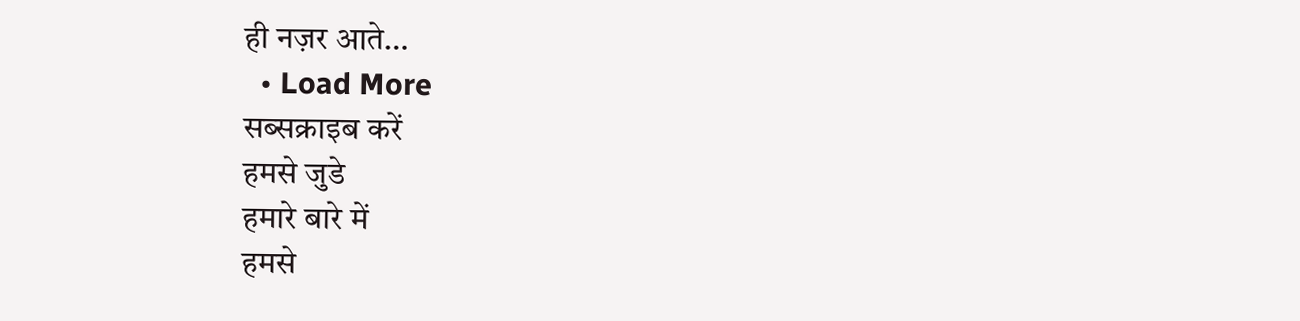ही नज़र आते…
  • Load More
सब्सक्राइब करें
हमसे जुडे
हमारे बारे में
हमसे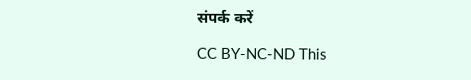संपर्क करें

CC BY-NC-ND This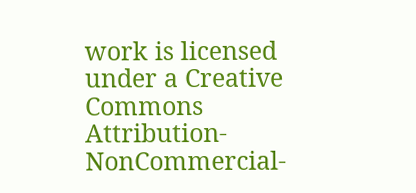work is licensed under a Creative Commons Attribution-NonCommercial-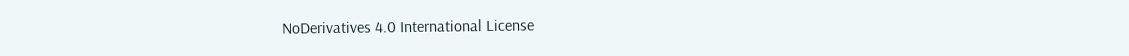NoDerivatives 4.0 International License